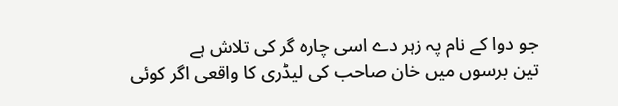جو دوا کے نام پہ زہر دے اسی چارہ گر کی تلاش ہے
تین برسوں میں خان صاحب کی لیڈری کا واقعی اگر کوئی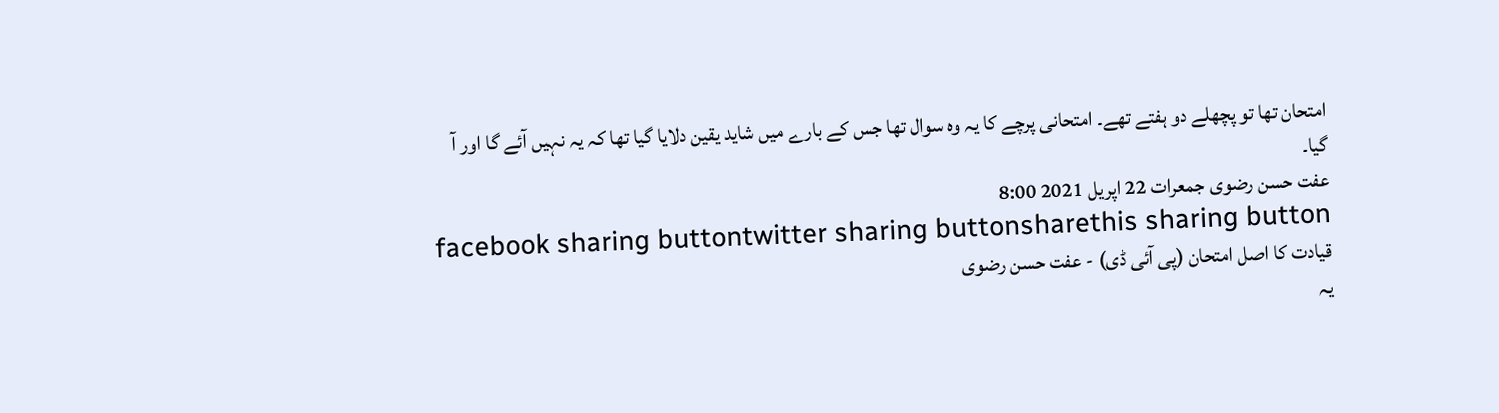امتحان تھا تو پچھلے دو ہفتے تھے۔ امتحانی پرچے کا یہ وہ سوال تھا جس کے بارے میں شاید یقین دلایا گیا تھا کہ یہ نہیں آئے گا اور آ گیا۔
عفت حسن رضوی جمعرات 22 اپریل 2021 8:00
facebook sharing buttontwitter sharing buttonsharethis sharing button
قیادت کا اصل امتحان (پی آئی ڈی) - عفت حسن رضوی
یہ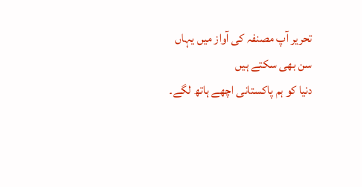تحریر آپ مصنفہ کی آواز میں یہاں سن بھی سکتے ہیں
دنیا کو ہم پاکستانی اچھے ہاتھ لگے۔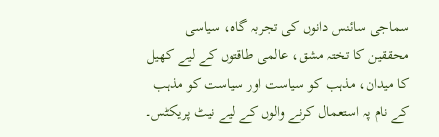سماجی سائنس دانوں کی تجربہ گاہ، سیاسی محققین کا تختہ مشق، عالمی طاقتوں کے لیے کھیل کا میدان، مذہب کو سیاست اور سیاست کو مذہب کے نام پہ استعمال کرنے والوں کے لیے نیٹ پریکٹس۔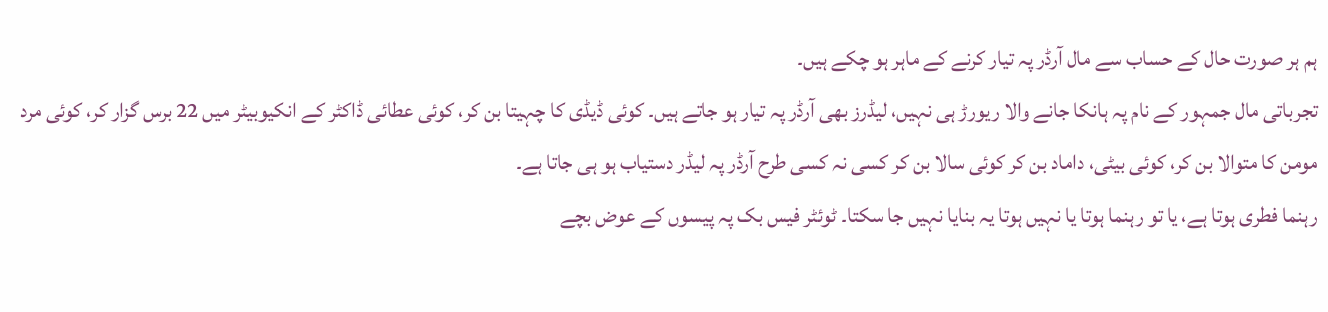ہم ہر صورت حال کے حساب سے مال آرڈر پہ تیار کرنے کے ماہر ہو چکے ہیں۔
تجرباتی مال جمہور کے نام پہ ہانکا جانے والا ریورڑ ہی نہیں، لیڈرز بھی آرڈر پہ تیار ہو جاتے ہیں۔ کوئی ڈیڈی کا چہیتا بن کر، کوئی عطائی ڈاکٹر کے انکیوبیٹر میں 22 برس گزار کر، کوئی مرد مومن کا متوالا بن کر، کوئی بیٹی، داماد بن کر کوئی سالا بن کر کسی نہ کسی طرح آرڈر پہ لیڈر دستیاب ہو ہی جاتا ہے۔
رہنما فطری ہوتا ہے، یا تو رہنما ہوتا یا نہیں ہوتا یہ بنایا نہیں جا سکتا۔ ٹوئٹر فیس بک پہ پیسوں کے عوض بچے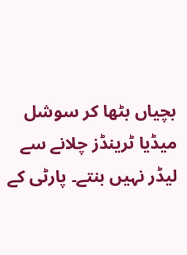بچیاں بٹھا کر سوشل میڈیا ٹرینڈز چلانے سے لیڈر نہیں بنتے۔ پارٹی کے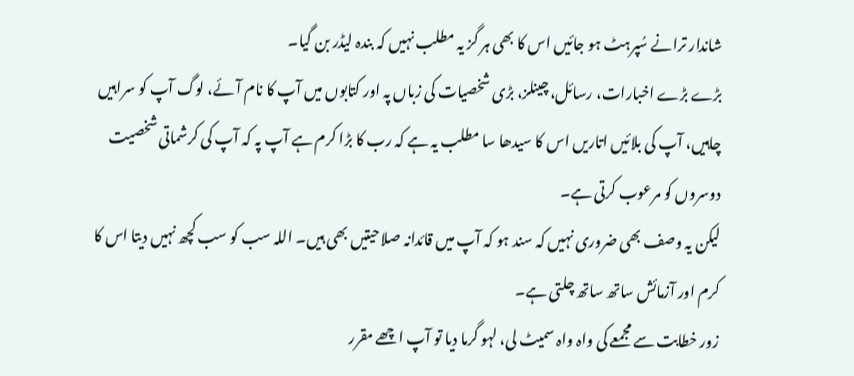شاندار ترانے سُپرہٹ ہو جائیں اس کا بھی ہر گز یہ مطلب نہیں کہ بندہ لیڈر بن گیا۔
بڑے بڑے اخبارات، رسائل، چینلز، بڑی شخصیات کی زباں پہ اور کتابوں میں آپ کا نام آئے، لوگ آپ کو سراہیں چاہیں، آپ کی بلائیں اتاریں اس کا سیدھا سا مطلب یہ ہے کہ رب کا بڑا کرم ہے آپ پہ کہ آپ کی کرشماتی شخصیت دوسروں کو مرعوب کرتی ہے۔
لیکن یہ وصف بھی ضروری نہیں کہ سند ہو کہ آپ میں قائدانہ صلاحیتیں بھی ہیں۔ اللہ سب کو سب کچھ نہیں دیتا اس کا کرم اور آزمائش ساتھ ساتھ چلتی ہے۔
زور خطابت سے مجمعے کی واہ واہ سمیٹ لی، لہو گرما دیا تو آپ اچھے مقرر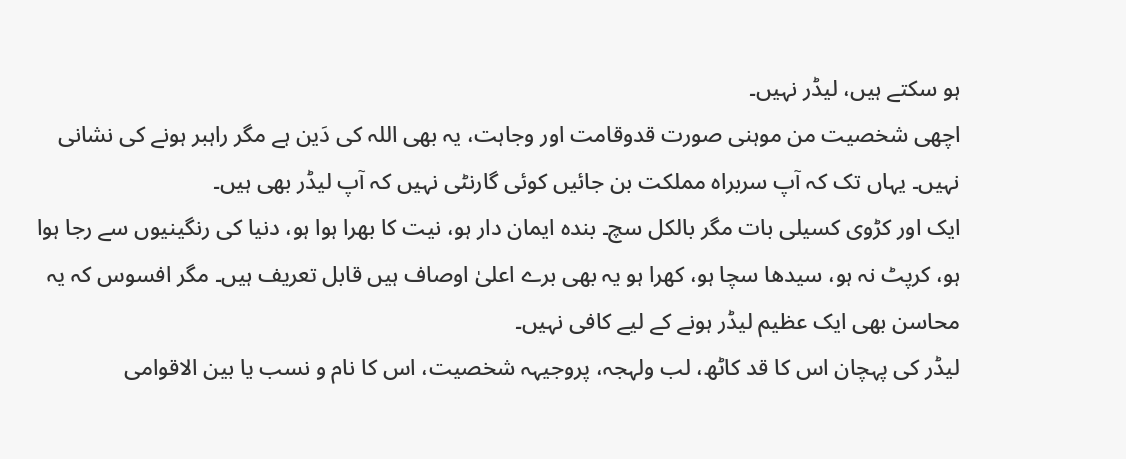ہو سکتے ہیں، لیڈر نہیں۔
اچھی شخصیت من موہنی صورت قدوقامت اور وجاہت، یہ بھی اللہ کی دَین ہے مگر راہبر ہونے کی نشانی نہیں۔ یہاں تک کہ آپ سربراہ مملکت بن جائیں کوئی گارنٹی نہیں کہ آپ لیڈر بھی ہیں۔
ایک اور کڑوی کسیلی بات مگر بالکل سچ۔ بندہ ایمان دار ہو، نیت کا بھرا ہوا ہو، دنیا کی رنگینیوں سے رجا ہوا ہو، کرپٹ نہ ہو، سیدھا سچا ہو، کھرا ہو یہ بھی برے اعلیٰ اوصاف ہیں قابل تعریف ہیں۔ مگر افسوس کہ یہ محاسن بھی ایک عظیم لیڈر ہونے کے لیے کافی نہیں۔
لیڈر کی پہچان اس کا قد کاٹھ، لب ولہجہ، پروجیہہ شخصیت، اس کا نام و نسب یا بین الاقوامی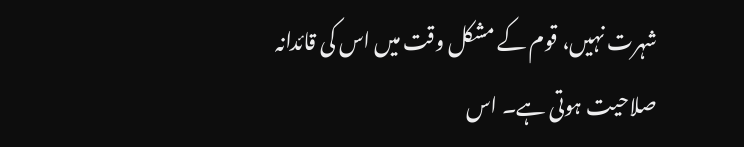شہرت نہیں، قوم کے مشکل وقت میں اس کی قائدانہ صلاحیت ہوتی ہے۔ اس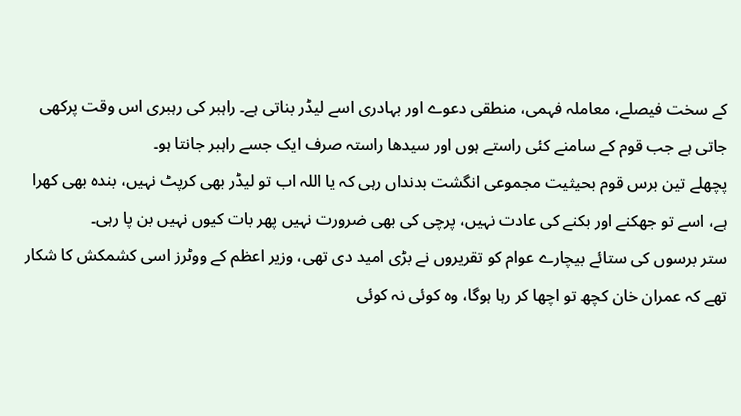کے سخت فیصلے، معاملہ فہمی، منطقی دعوے اور بہادری اسے لیڈر بناتی ہے۔ راہبر کی رہبری اس وقت پرکھی جاتی ہے جب قوم کے سامنے کئی راستے ہوں اور سیدھا راستہ صرف ایک جسے راہبر جانتا ہو۔
پچھلے تین برس قوم بحیثیت مجموعی انگشت بدنداں رہی کہ یا اللہ اب تو لیڈر بھی کرپٹ نہیں، بندہ بھی کھرا ہے، اسے تو جھکنے اور بکنے کی عادت نہیں، پرچی کی بھی ضرورت نہیں پھر بات کیوں نہیں بن پا رہی۔
ستر برسوں کی ستائے بیچارے عوام کو تقریروں نے بڑی امید دی تھی، وزیر اعظم کے ووٹرز اسی کشمکش کا شکار تھے کہ عمران خان کچھ تو اچھا کر رہا ہوگا، وہ کوئی نہ کوئی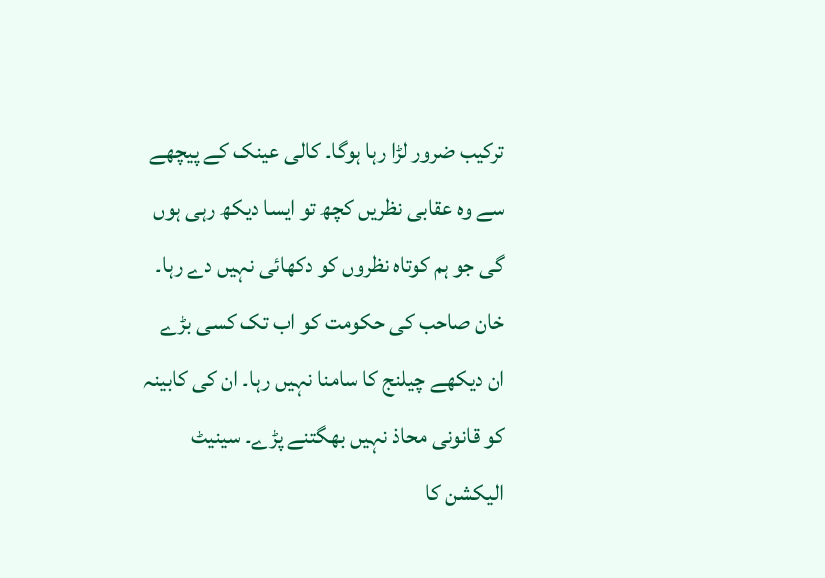ترکیب ضرور لڑا رہا ہوگا۔ کالی عینک کے پیچھے سے وہ عقابی نظریں کچھ تو ایسا دیکھ رہی ہوں گی جو ہم کوتاہ نظروں کو دکھائی نہیں دے رہا۔
خان صاحب کی حکومت کو اب تک کسی بڑے ان دیکھے چیلنج کا سامنا نہیں رہا۔ ان کی کابینہ کو قانونی محاذ نہیں بھگتنے پڑے۔ سینیٹ الیکشن کا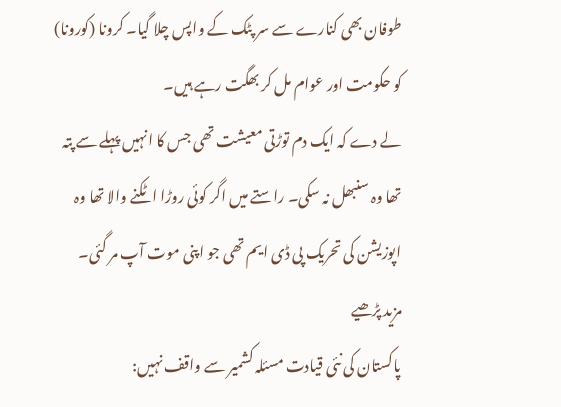طوفان بھی کنارے سے سر پٹک کے واپس چلا گیا۔ کرونا (کورونا) کو حکومت اور عوام مل کر بھگت رہے ہیں۔
لے دے کہ ایک دم توڑتی معیشت تھی جس کا انہیں پہلے سے پتہ تھا وہ سنبھل نہ سکی۔ راستے میں اگر کوئی روڑا اٹکنے والا تھا وہ اپوزیشن کی تحریک پی ڈی ایم تھی جو اپنی موت آپ مر گئی۔
مزید پڑھیے
پاکستان کی نئی قیادت مسئلہ کشمیر سے واقف نہیں: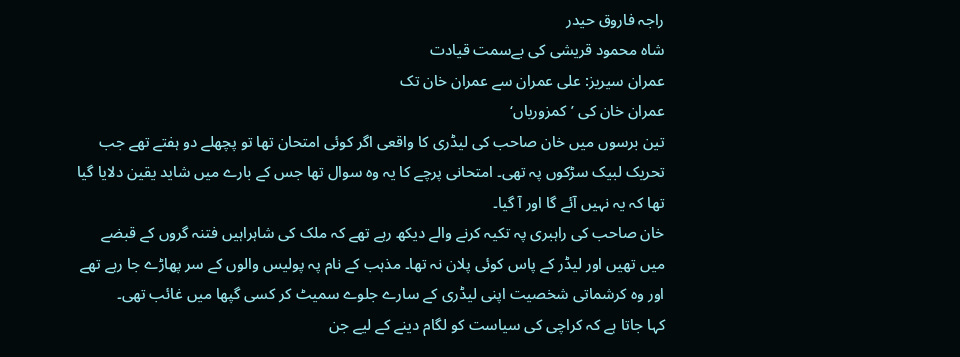راجہ فاروق حیدر
شاہ محمود قریشی کی بےسمت قیادت
عمران سیریز: علی عمران سے عمران خان تک
عمران خان کی ’کمزوریاں‘
تین برسوں میں خان صاحب کی لیڈری کا واقعی اگر کوئی امتحان تھا تو پچھلے دو ہفتے تھے جب تحریک لبیک سڑکوں پہ تھی۔ امتحانی پرچے کا یہ وہ سوال تھا جس کے بارے میں شاید یقین دلایا گیا تھا کہ یہ نہیں آئے گا اور آ گیا۔
خان صاحب کی راہبری پہ تکیہ کرنے والے دیکھ رہے تھے کہ ملک کی شاہراہیں فتنہ گروں کے قبضے میں تھیں اور لیڈر کے پاس کوئی پلان نہ تھا۔ مذہب کے نام پہ پولیس والوں کے سر پھاڑے جا رہے تھے اور وہ کرشماتی شخصیت اپنی لیڈری کے سارے جلوے سمیٹ کر کسی گپھا میں غائب تھی۔
کہا جاتا ہے کہ کراچی کی سیاست کو لگام دینے کے لیے جن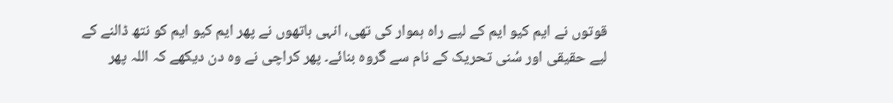قوتوں نے ایم کیو ایم کے لیے راہ ہموار کی تھی، انہی ہاتھوں نے پھر ایم کیو ایم کو نتھ ڈالنے کے لیے حقیقی اور سُنی تحریک کے نام سے گروہ بنائے۔ پھر کراچی نے وہ دن دیکھے کہ اللہ پھر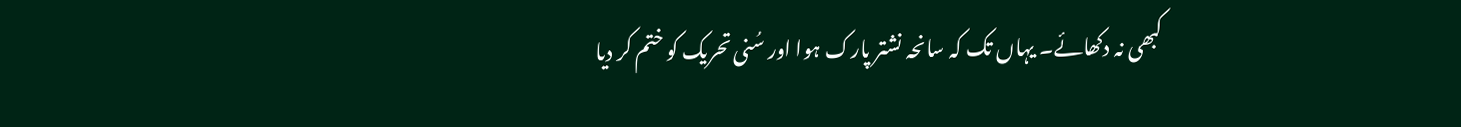کبھی نہ دکھائے۔ یہاں تک کہ سانحہ نشتر پارک ہوا اور سُنی تحریک کو ختم کر دیا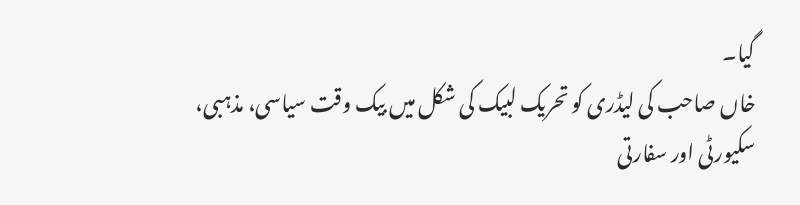گیا۔
خاں صاحب کی لیڈری کو تحریک لبیک کی شکل میں بیک وقت سیاسی، مذہبی، سکیورٹی اور سفارتی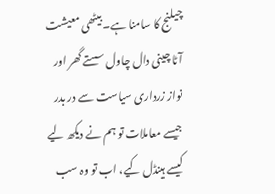چیلنج کا سامنا ہے۔ بیٹھی معیشت آٹا چینی دال چاول سستے گھر اور نواز زرداری سیاست سے در بدر جیسے معاملات تو ہم نے دیکھ لیے کیسے ہینڈل کیے، اب تو وہ سب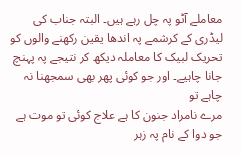معاملے آٹو پہ چل رہے ہیں۔ البتہ جناب کی لیڈری کے کرشمے پہ اندھا یقین رکھنے والوں کو تحریک لبیک کا معاملہ دیکھ کر نتیجے پہ پہنچ جانا چاہیے۔ اور جو کوئی پھر بھی سمجھنا نہ چاہے تو
مرے نامراد جنون کا ہے علاج کوئی تو موت ہے
جو دوا کے نام پہ زہر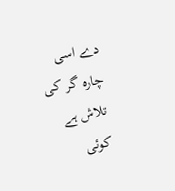دے اسی چارہ گر کی تلاش ہے
کوئی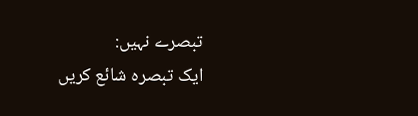تبصرے نہیں:
ایک تبصرہ شائع کریں